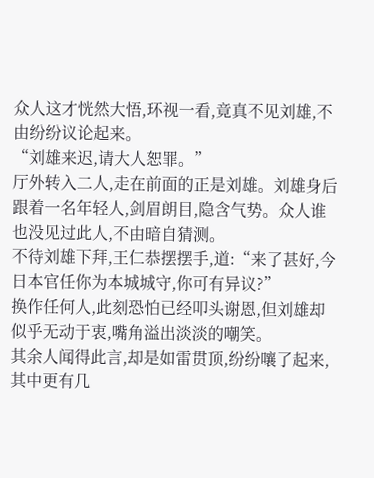众人这才恍然大悟,环视一看,竟真不见刘雄,不由纷纷议论起来。
“刘雄来迟,请大人恕罪。”
厅外转入二人,走在前面的正是刘雄。刘雄身后跟着一名年轻人,剑眉朗目,隐含气势。众人谁也没见过此人,不由暗自猜测。
不待刘雄下拜,王仁恭摆摆手,道:“来了甚好,今日本官任你为本城城守,你可有异议?”
换作任何人,此刻恐怕已经叩头谢恩,但刘雄却似乎无动于衷,嘴角溢出淡淡的嘲笑。
其余人闻得此言,却是如雷贯顶,纷纷嚷了起来,其中更有几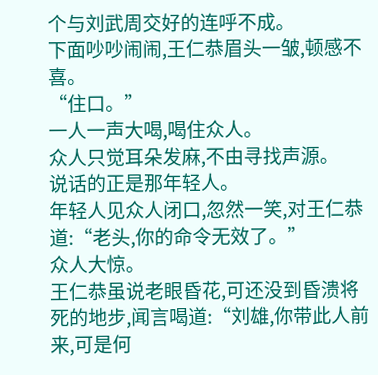个与刘武周交好的连呼不成。
下面吵吵闹闹,王仁恭眉头一皱,顿感不喜。
“住口。”
一人一声大喝,喝住众人。
众人只觉耳朵发麻,不由寻找声源。
说话的正是那年轻人。
年轻人见众人闭口,忽然一笑,对王仁恭道:“老头,你的命令无效了。”
众人大惊。
王仁恭虽说老眼昏花,可还没到昏溃将死的地步,闻言喝道:“刘雄,你带此人前来,可是何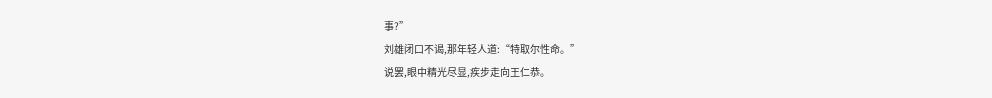事?”
刘雄闭口不谒,那年轻人道:“特取尔性命。”
说罢,眼中精光尽显,疾步走向王仁恭。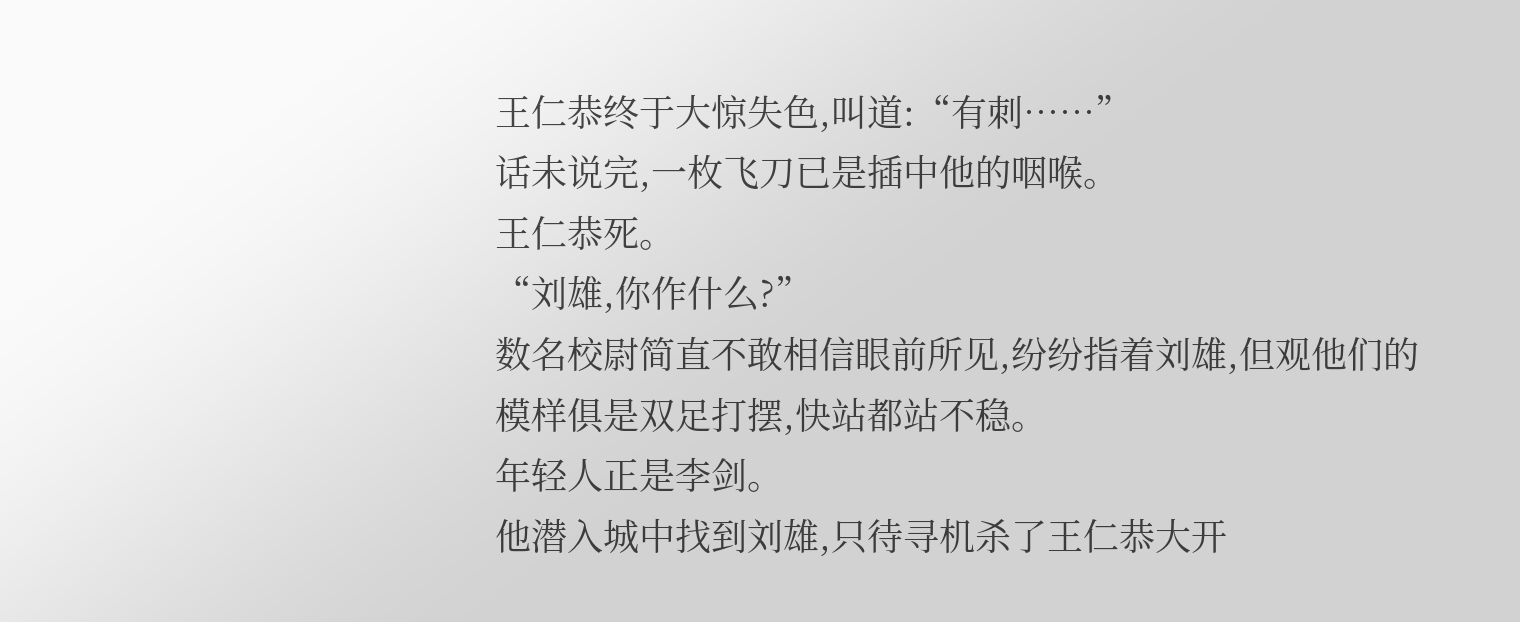王仁恭终于大惊失色,叫道:“有刺……”
话未说完,一枚飞刀已是插中他的咽喉。
王仁恭死。
“刘雄,你作什么?”
数名校尉简直不敢相信眼前所见,纷纷指着刘雄,但观他们的模样俱是双足打摆,快站都站不稳。
年轻人正是李剑。
他潜入城中找到刘雄,只待寻机杀了王仁恭大开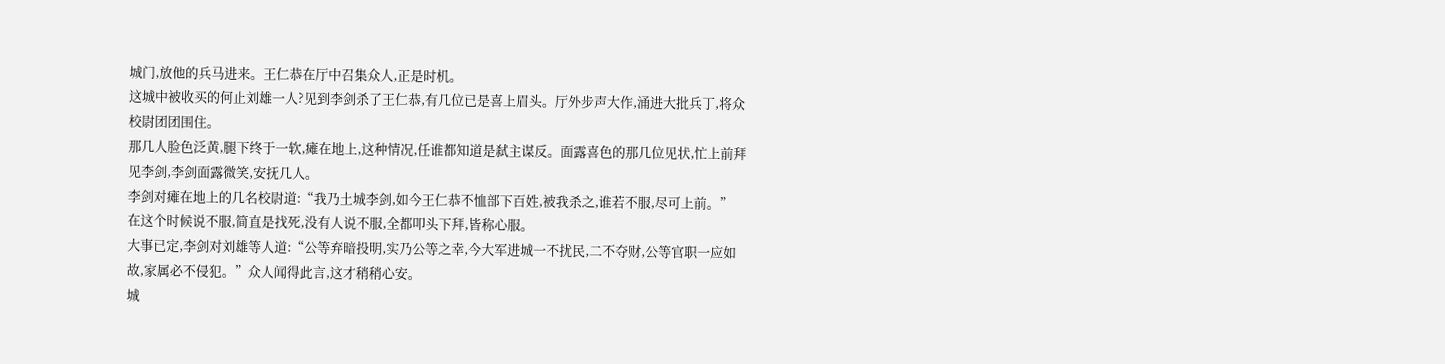城门,放他的兵马进来。王仁恭在厅中召集众人,正是时机。
这城中被收买的何止刘雄一人?见到李剑杀了王仁恭,有几位已是喜上眉头。厅外步声大作,涌进大批兵丁,将众校尉团团围住。
那几人脸色泛黄,腿下终于一软,瘫在地上,这种情况,任谁都知道是弑主谋反。面露喜色的那几位见状,忙上前拜见李剑,李剑面露微笑,安抚几人。
李剑对瘫在地上的几名校尉道:“我乃土城李剑,如今王仁恭不恤部下百姓,被我杀之,谁若不服,尽可上前。”
在这个时候说不服,简直是找死,没有人说不服,全都叩头下拜,皆称心服。
大事已定,李剑对刘雄等人道:“公等弃暗投明,实乃公等之幸,今大军进城一不扰民,二不夺财,公等官职一应如故,家属必不侵犯。”众人闻得此言,这才稍稍心安。
城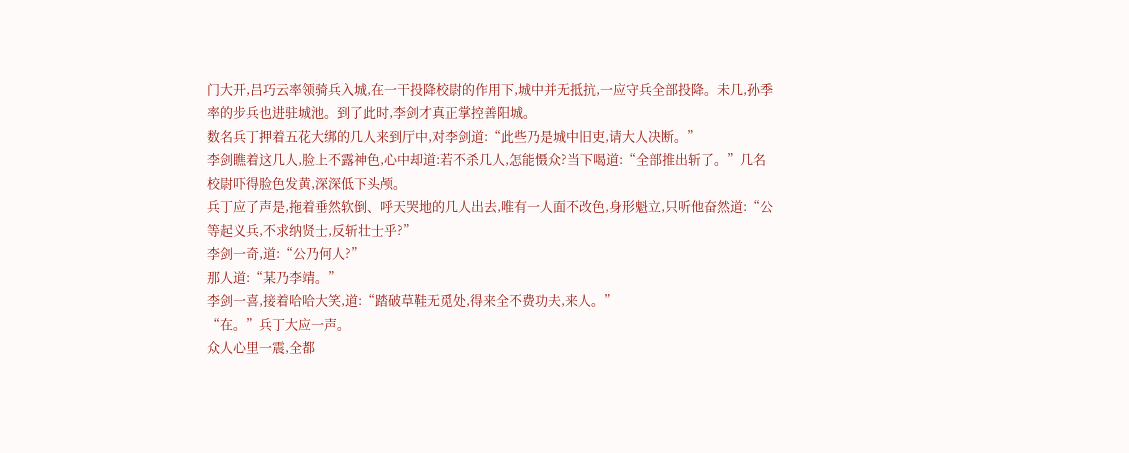门大开,吕巧云率领骑兵入城,在一干投降校尉的作用下,城中并无抵抗,一应守兵全部投降。未几,孙季率的步兵也进驻城池。到了此时,李剑才真正掌控善阳城。
数名兵丁押着五花大绑的几人来到厅中,对李剑道:“此些乃是城中旧吏,请大人决断。”
李剑瞧着这几人,脸上不露神色,心中却道:若不杀几人,怎能慑众?当下喝道:“全部推出斩了。”几名校尉吓得脸色发黄,深深低下头颅。
兵丁应了声是,拖着垂然软倒、呼天哭地的几人出去,唯有一人面不改色,身形魁立,只听他奋然道:“公等起义兵,不求纳贤士,反斩壮士乎?”
李剑一奇,道:“公乃何人?”
那人道:“某乃李靖。”
李剑一喜,接着哈哈大笑,道:“踏破草鞋无觅处,得来全不费功夫,来人。”
“在。”兵丁大应一声。
众人心里一震,全都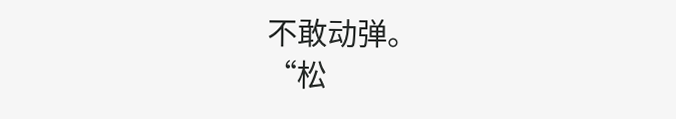不敢动弹。
“松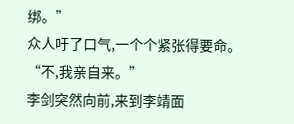绑。”
众人吁了口气,一个个紧张得要命。
“不,我亲自来。”
李剑突然向前,来到李靖面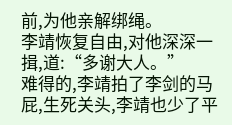前,为他亲解绑绳。
李靖恢复自由,对他深深一揖,道:“多谢大人。”
难得的,李靖拍了李剑的马屁,生死关头,李靖也少了平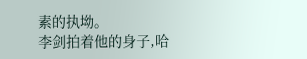素的执坳。
李剑拍着他的身子,哈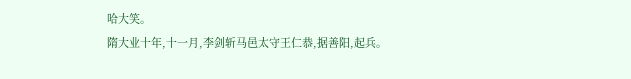哈大笑。
隋大业十年,十一月,李剑斩马邑太守王仁恭,据善阳,起兵。